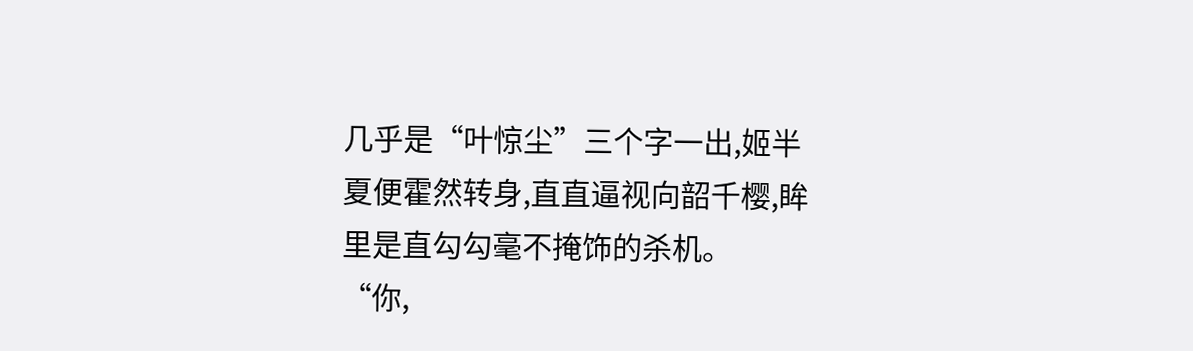几乎是“叶惊尘”三个字一出,姬半夏便霍然转身,直直逼视向韶千樱,眸里是直勾勾毫不掩饰的杀机。
“你,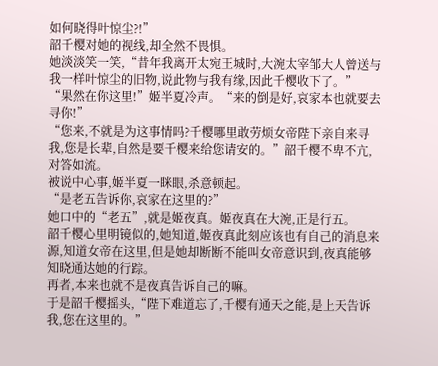如何晓得叶惊尘?!”
韶千樱对她的视线,却全然不畏惧。
她淡淡笑一笑,“昔年我离开太宛王城时,大涴太宰邹大人曾送与我一样叶惊尘的旧物,说此物与我有缘,因此千樱收下了。”
“果然在你这里!”姬半夏冷声。“来的倒是好,哀家本也就要去寻你!”
“您来,不就是为这事情吗?千樱哪里敢劳烦女帝陛下亲自来寻我,您是长辈,自然是要千樱来给您请安的。”韶千樱不卑不亢,对答如流。
被说中心事,姬半夏一眯眼,杀意顿起。
“是老五告诉你,哀家在这里的?”
她口中的“老五”,就是姬夜真。姬夜真在大涴,正是行五。
韶千樱心里明镜似的,她知道,姬夜真此刻应该也有自己的消息来源,知道女帝在这里,但是她却断断不能叫女帝意识到,夜真能够知晓通达她的行踪。
再者,本来也就不是夜真告诉自己的嘛。
于是韶千樱摇头,“陛下难道忘了,千樱有通天之能,是上天告诉我,您在这里的。”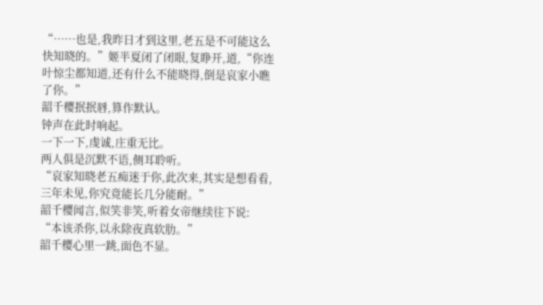“……也是,我昨日才到这里,老五是不可能这么快知晓的。”姬半夏闭了闭眼,复睁开,道,“你连叶惊尘都知道,还有什么不能晓得,倒是哀家小瞧了你。”
韶千樱抿抿唇,算作默认。
钟声在此时响起。
一下一下,虔诚,庄重无比。
两人俱是沉默不语,侧耳聆听。
“哀家知晓老五痴迷于你,此次来,其实是想看看,三年未见,你究竟能长几分能耐。”
韶千樱闻言,似笑非笑,听着女帝继续往下说:
“本该杀你,以永除夜真软肋。”
韶千樱心里一跳,面色不显。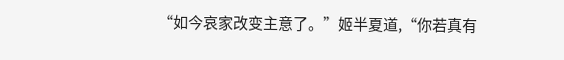“如今哀家改变主意了。”姬半夏道,“你若真有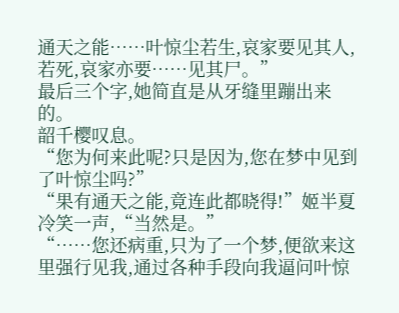通天之能……叶惊尘若生,哀家要见其人,若死,哀家亦要……见其尸。”
最后三个字,她简直是从牙缝里蹦出来的。
韶千樱叹息。
“您为何来此呢?只是因为,您在梦中见到了叶惊尘吗?”
“果有通天之能,竟连此都晓得!”姬半夏冷笑一声,“当然是。”
“……您还病重,只为了一个梦,便欲来这里强行见我,通过各种手段向我逼问叶惊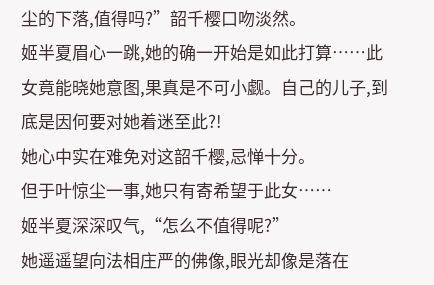尘的下落,值得吗?”韶千樱口吻淡然。
姬半夏眉心一跳,她的确一开始是如此打算……此女竟能晓她意图,果真是不可小觑。自己的儿子,到底是因何要对她着迷至此?!
她心中实在难免对这韶千樱,忌惮十分。
但于叶惊尘一事,她只有寄希望于此女……
姬半夏深深叹气,“怎么不值得呢?”
她遥遥望向法相庄严的佛像,眼光却像是落在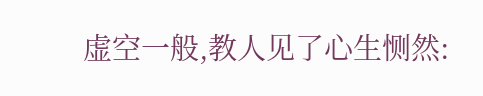虚空一般,教人见了心生恻然: